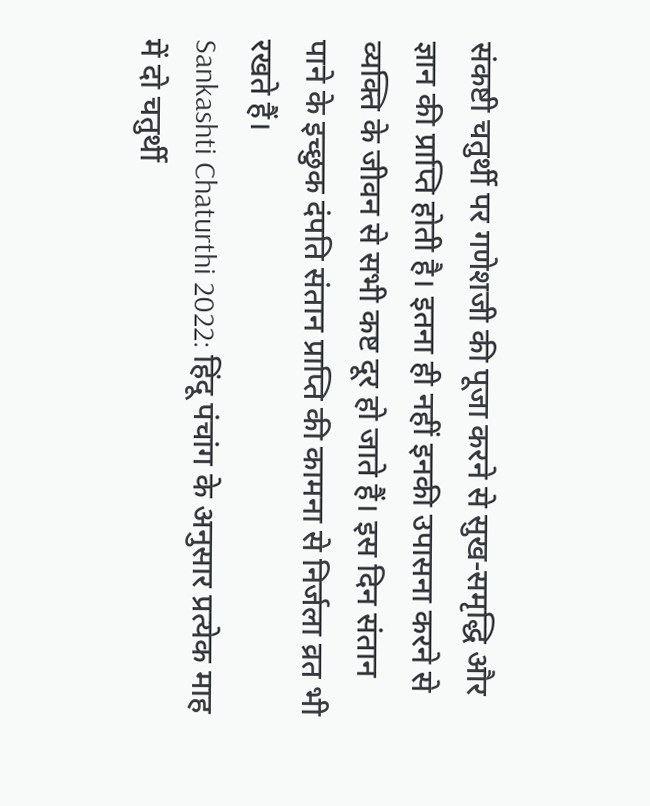संकष्टी चतुर्थी पर गणेशजी की पूजा करने से सुख-समृद्धि और ज्ञान की प्राप्ति होती है। इतना ही नहीं इनकी उपासना करने से व्यक्ति के जीवन से सभी कष्ट दूर हो जाते हैं। इस दिन संतान पाने के इच्छुक दंपति संतान प्राप्ति की कामना से निर्जला व्रत भी रखते हैं।
Sankashti Chaturthi 2022: हिंदू पंचांग के अनुसार प्रत्येक माह में दो चतुर्थी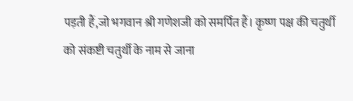पड़ती हैं,जो भगवान श्री गणेशजी को समर्पित हैं। कृष्ण पक्ष की चतुर्थी को संकष्टी चतुर्थी के नाम से जाना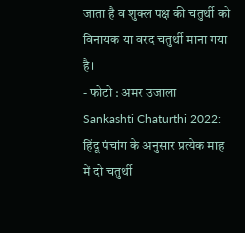जाता है व शुक्ल पक्ष की चतुर्थी को विनायक या वरद चतुर्थी माना गया है।
- फोटो : अमर उजाला
Sankashti Chaturthi 2022: हिंदू पंचांग के अनुसार प्रत्येक माह में दो चतुर्थी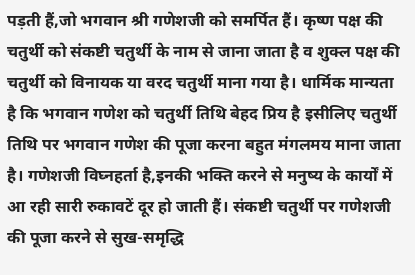पड़ती हैं,जो भगवान श्री गणेशजी को समर्पित हैं। कृष्ण पक्ष की चतुर्थी को संकष्टी चतुर्थी के नाम से जाना जाता है व शुक्ल पक्ष की चतुर्थी को विनायक या वरद चतुर्थी माना गया है। धार्मिक मान्यता है कि भगवान गणेश को चतुर्थी तिथि बेहद प्रिय है इसीलिए चतुर्थी तिथि पर भगवान गणेश की पूजा करना बहुत मंगलमय माना जाता है। गणेशजी विघ्नहर्ता है,इनकी भक्ति करने से मनुष्य के कार्यों में आ रही सारी रुकावटें दूर हो जाती हैं। संकष्टी चतुर्थी पर गणेशजी की पूजा करने से सुख-समृद्धि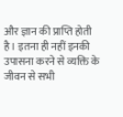और ज्ञान की प्राप्ति होती है। इतना ही नहीं इनकी उपासना करने से व्यक्ति के जीवन से सभी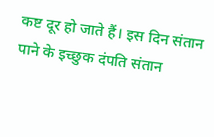कष्ट दूर हो जाते हैं। इस दिन संतान पाने के इच्छुक दंपति संतान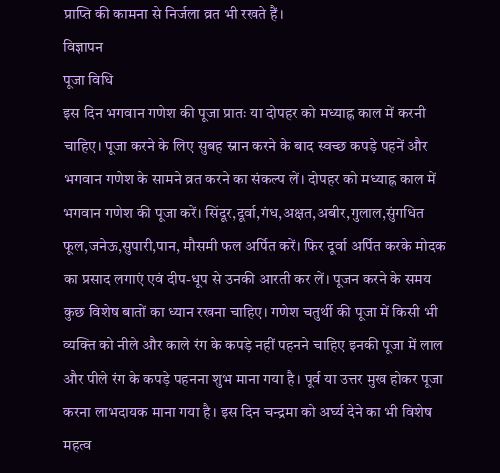प्राप्ति की कामना से निर्जला व्रत भी रखते हैं।
विज्ञापन
पूजा विधि
इस दिन भगवान गणेश की पूजा प्रातः या दोपहर को मध्याह्न काल में करनी चाहिए। पूजा करने के लिए सुबह स्नान करने के बाद स्वच्छ कपड़े पहनें और भगवान गणेश के सामने व्रत करने का संकल्प लें। दोपहर को मध्याह्न काल में भगवान गणेश की पूजा करें। सिंदूर,दूर्वा,गंध,अक्षत,अबीर,गुलाल,सुंगधित फूल,जनेऊ,सुपारी,पान, मौसमी फल अर्पित करें। फिर दूर्वा अर्पित करके मोदक का प्रसाद लगाएं एवं दीप-धूप से उनकी आरती कर लें। पूजन करने के समय कुछ विशेष बातों का ध्यान रखना चाहिए। गणेश चतुर्थी की पूजा में किसी भी व्यक्ति को नीले और काले रंग के कपड़े नहीं पहनने चाहिए इनकी पूजा में लाल और पीले रंग के कपड़े पहनना शुभ माना गया है। पूर्व या उत्तर मुख होकर पूजा करना लाभदायक माना गया है। इस दिन चन्द्रमा को अर्घ्य देने का भी विशेष महत्व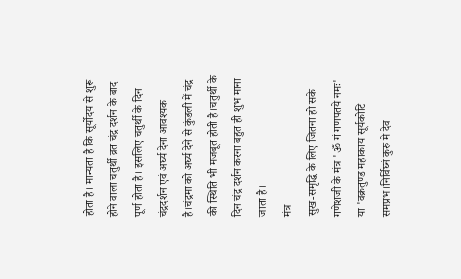होता है। मान्यता है कि सूर्योदय से शुरू होने वाला चतुर्थी व्रत चंद्र दर्शन के बाद पूर्ण होता है। इसलिए चतुर्थी के दिन चंद्रदर्शन एवं अर्घ्य देना आवश्यक है।चंद्रमा को अर्घ्य देने से कुंडली में चंद्र की स्थिति भी मजबूत होती है।चतुर्थी के दिन चंद्र दर्शन करना बहुत ही शुभ माना जाता है।
मंत्र
सुख-समृद्धि के लिए जितना हो सके गणेशजी के मंत्र 'ॐ गं गणपतये नमः' या 'वक्रतुण्ड महाकाय सूर्यकोटि समप्रभ।निर्विघ्नं कुरु मे देव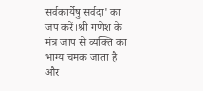सर्वकार्येषु सर्वदा' का जप करें।श्री गणेश के मंत्र जाप से व्यक्ति का भाग्य चमक जाता है और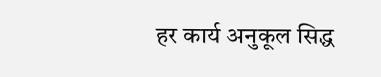हर कार्य अनुकूल सिद्ध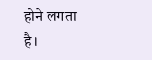होने लगता है।